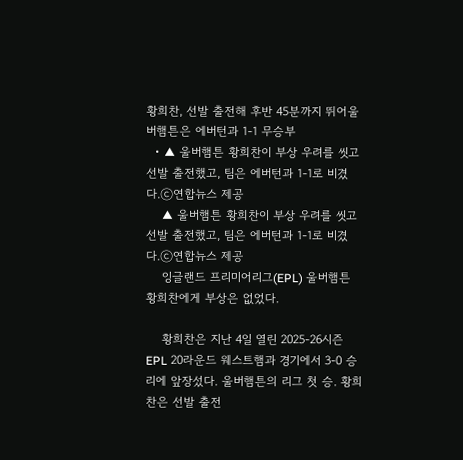황희찬, 선발 출전해 후반 45분까지 뛰어울버햄튼은 에버턴과 1-1 무승부
  • ▲ 울버햄튼 황희찬이 부상 우려를 씻고 선발 출전했고, 팀은 에버턴과 1-1로 비겼다.ⓒ연합뉴스 제공
    ▲ 울버햄튼 황희찬이 부상 우려를 씻고 선발 출전했고, 팀은 에버턴과 1-1로 비겼다.ⓒ연합뉴스 제공
    잉글랜드 프리미어리그(EPL) 울버햄튼 황희찬에게 부상은 없었다.

    황희찬은 지난 4일 열린 2025-26시즌 EPL 20라운드 웨스트햄과 경기에서 3-0 승리에 앞장섰다. 울버햄튼의 리그 첫 승. 황희찬은 선발 출전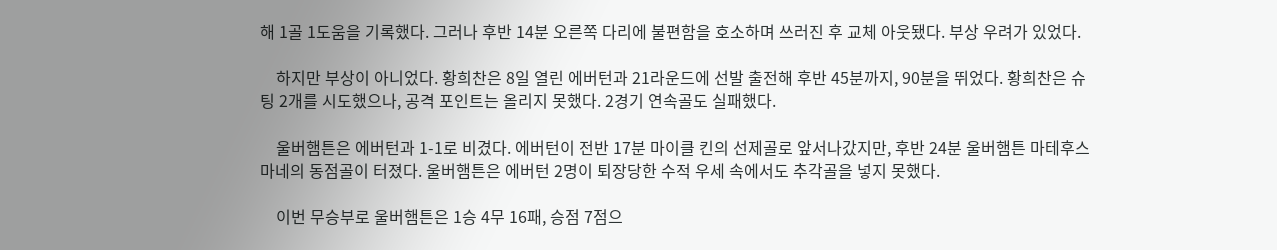해 1골 1도움을 기록했다. 그러나 후반 14분 오른쪽 다리에 불편함을 호소하며 쓰러진 후 교체 아웃됐다. 부상 우려가 있었다.

    하지만 부상이 아니었다. 황희찬은 8일 열린 에버턴과 21라운드에 선발 출전해 후반 45분까지, 90분을 뛰었다. 황희찬은 슈팅 2개를 시도했으나, 공격 포인트는 올리지 못했다. 2경기 연속골도 실패했다.

    울버햄튼은 에버턴과 1-1로 비겼다. 에버턴이 전반 17분 마이클 킨의 선제골로 앞서나갔지만, 후반 24분 울버햄튼 마테후스 마네의 동점골이 터졌다. 울버햄튼은 에버턴 2명이 퇴장당한 수적 우세 속에서도 추각골을 넣지 못했다.

    이번 무승부로 울버햄튼은 1승 4무 16패, 승점 7점으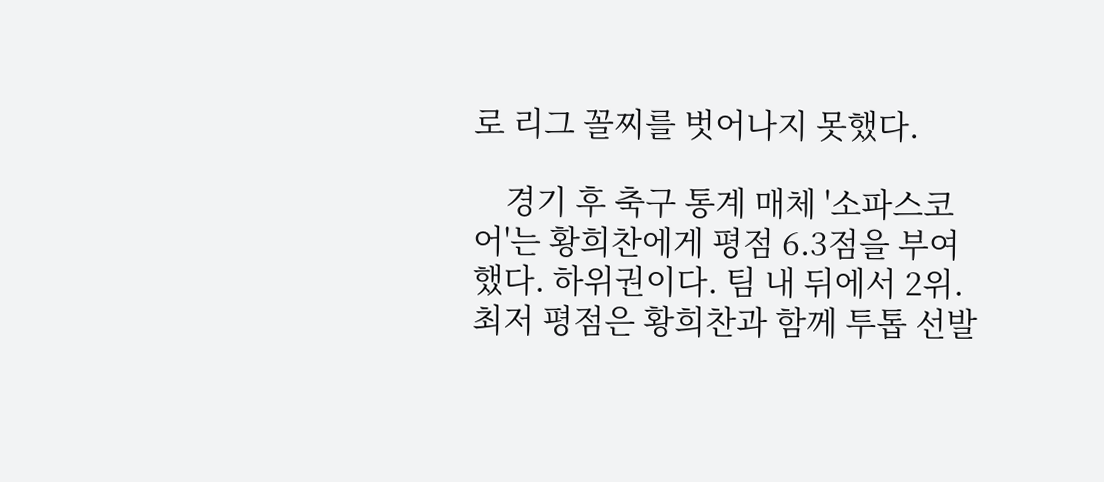로 리그 꼴찌를 벗어나지 못했다.

    경기 후 축구 통계 매체 '소파스코어'는 황희찬에게 평점 6.3점을 부여했다. 하위권이다. 팀 내 뒤에서 2위. 최저 평점은 황희찬과 함께 투톱 선발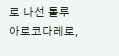로 나선 톨루 아로코다레로,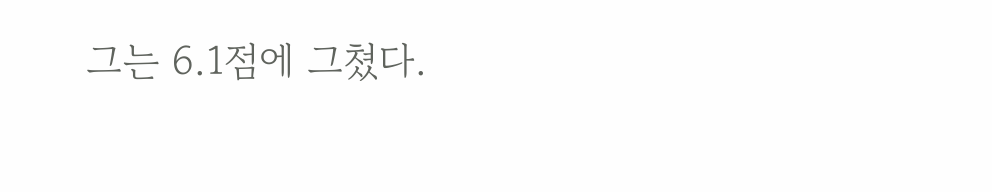그는 6.1점에 그쳤다.